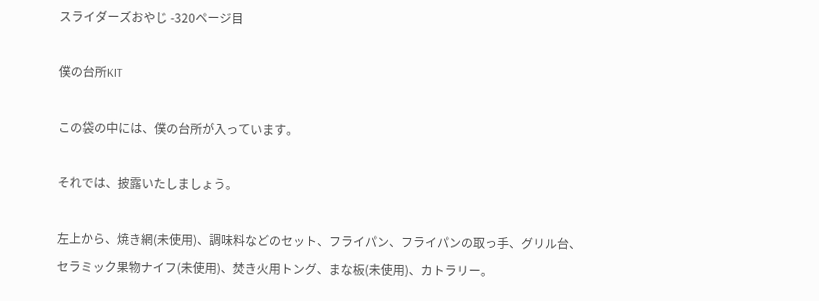スライダーズおやじ -320ページ目

僕の台所KIT

この袋の中には、僕の台所が入っています。

それでは、披露いたしましょう。

左上から、焼き網(未使用)、調味料などのセット、フライパン、フライパンの取っ手、グリル台、セラミック果物ナイフ(未使用)、焚き火用トング、まな板(未使用)、カトラリー。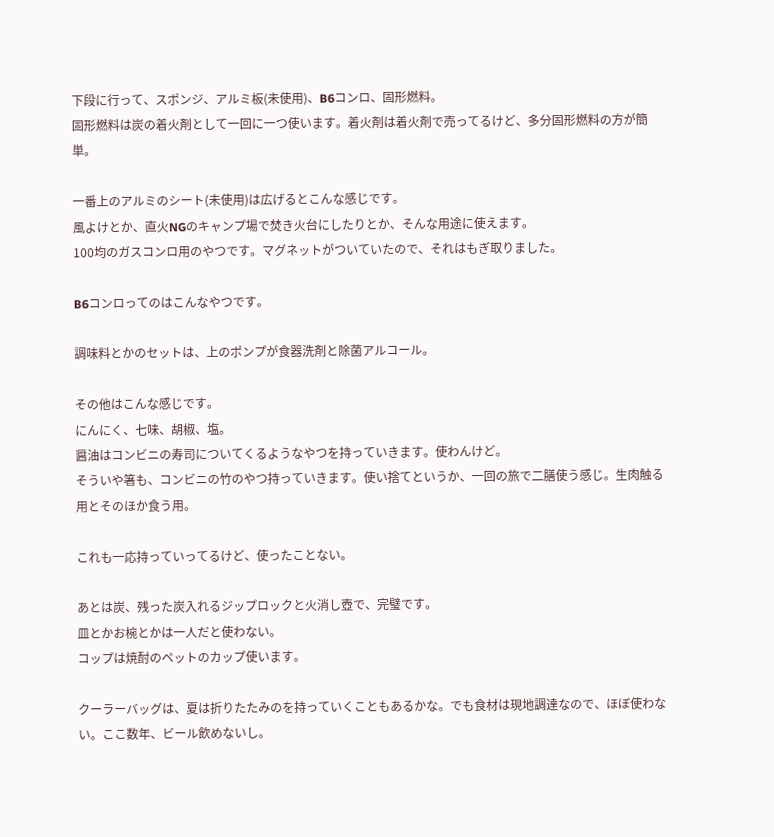下段に行って、スポンジ、アルミ板(未使用)、B6コンロ、固形燃料。
固形燃料は炭の着火剤として一回に一つ使います。着火剤は着火剤で売ってるけど、多分固形燃料の方が簡単。

一番上のアルミのシート(未使用)は広げるとこんな感じです。
風よけとか、直火NGのキャンプ場で焚き火台にしたりとか、そんな用途に使えます。
100均のガスコンロ用のやつです。マグネットがついていたので、それはもぎ取りました。

B6コンロってのはこんなやつです。

調味料とかのセットは、上のポンプが食器洗剤と除菌アルコール。

その他はこんな感じです。
にんにく、七味、胡椒、塩。
醤油はコンビニの寿司についてくるようなやつを持っていきます。使わんけど。
そういや箸も、コンビニの竹のやつ持っていきます。使い捨てというか、一回の旅で二膳使う感じ。生肉触る用とそのほか食う用。

これも一応持っていってるけど、使ったことない。

あとは炭、残った炭入れるジップロックと火消し壺で、完璧です。
皿とかお椀とかは一人だと使わない。
コップは焼酎のペットのカップ使います。

クーラーバッグは、夏は折りたたみのを持っていくこともあるかな。でも食材は現地調達なので、ほぼ使わない。ここ数年、ビール飲めないし。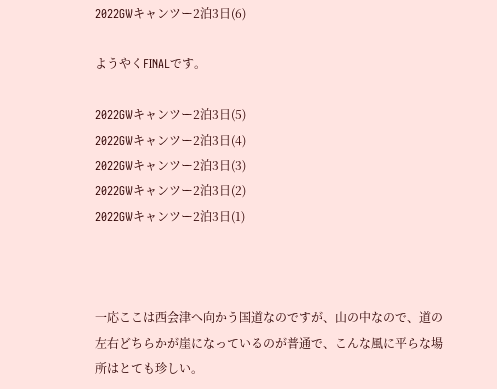2022GWキャンツー2泊3日(6)

ようやくFINALです。

2022GWキャンツー2泊3日(5)
2022GWキャンツー2泊3日(4)
2022GWキャンツー2泊3日(3)
2022GWキャンツー2泊3日(2)
2022GWキャンツー2泊3日(1)



一応ここは西会津へ向かう国道なのですが、山の中なので、道の左右どちらかが崖になっているのが普通で、こんな風に平らな場所はとても珍しい。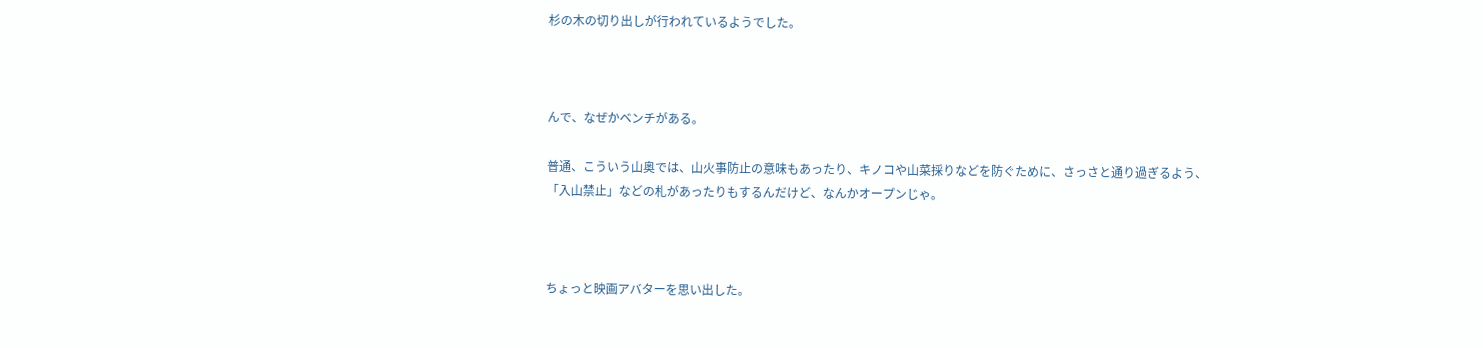杉の木の切り出しが行われているようでした。



んで、なぜかベンチがある。

普通、こういう山奥では、山火事防止の意味もあったり、キノコや山菜採りなどを防ぐために、さっさと通り過ぎるよう、「入山禁止」などの札があったりもするんだけど、なんかオープンじゃ。



ちょっと映画アバターを思い出した。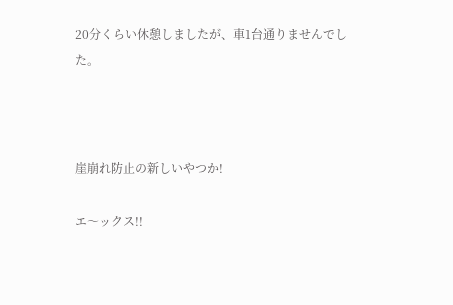20分くらい休憩しましたが、車1台通りませんでした。



崖崩れ防止の新しいやつか!

エ〜ックス!!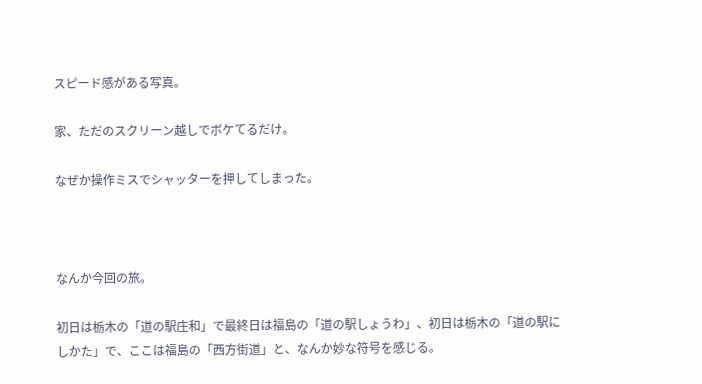スピード感がある写真。

家、ただのスクリーン越しでボケてるだけ。

なぜか操作ミスでシャッターを押してしまった。



なんか今回の旅。

初日は栃木の「道の駅庄和」で最終日は福島の「道の駅しょうわ」、初日は栃木の「道の駅にしかた」で、ここは福島の「西方街道」と、なんか妙な符号を感じる。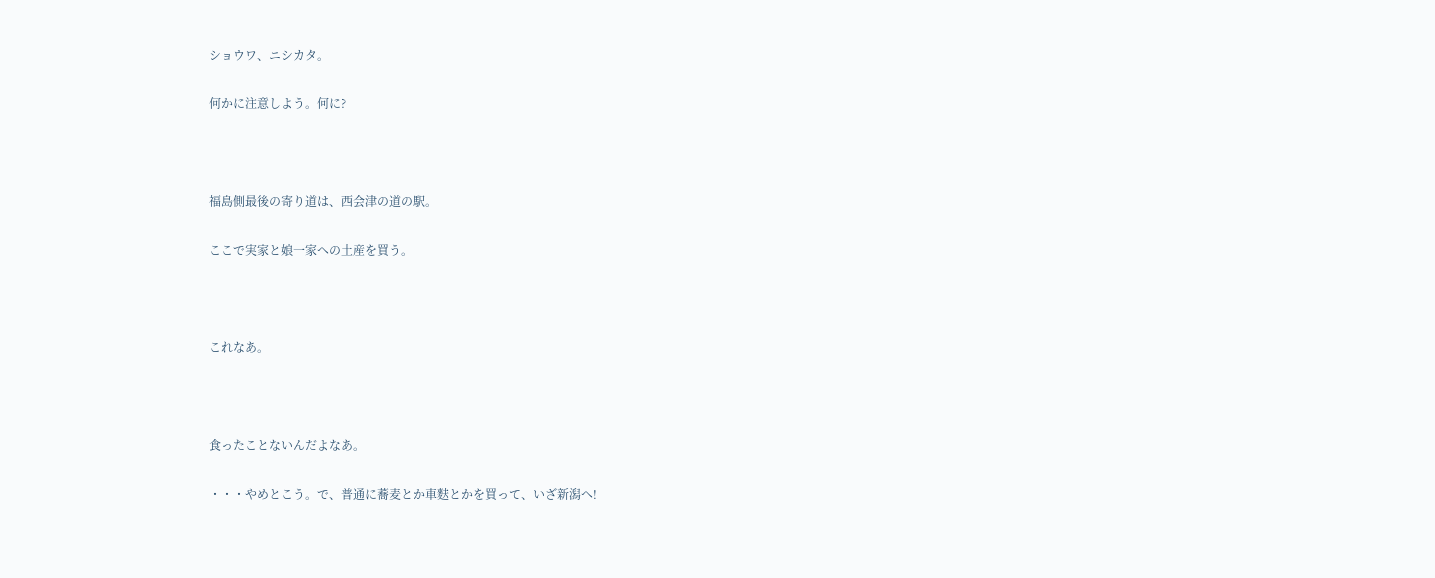ショウワ、ニシカタ。

何かに注意しよう。何に?



福島側最後の寄り道は、西会津の道の駅。

ここで実家と娘一家への土産を買う。



これなあ。



食ったことないんだよなあ。

・・・やめとこう。で、普通に蕎麦とか車麩とかを買って、いざ新潟へ!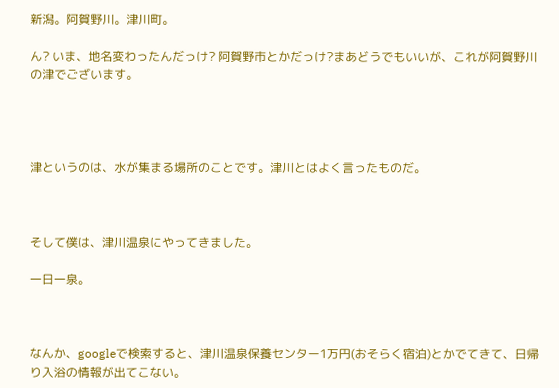新潟。阿賀野川。津川町。

ん? いま、地名変わったんだっけ? 阿賀野市とかだっけ?まあどうでもいいが、これが阿賀野川の津でございます。




津というのは、水が集まる場所のことです。津川とはよく言ったものだ。



そして僕は、津川温泉にやってきました。

一日一泉。



なんか、googleで検索すると、津川温泉保養センター1万円(おそらく宿泊)とかでてきて、日帰り入浴の情報が出てこない。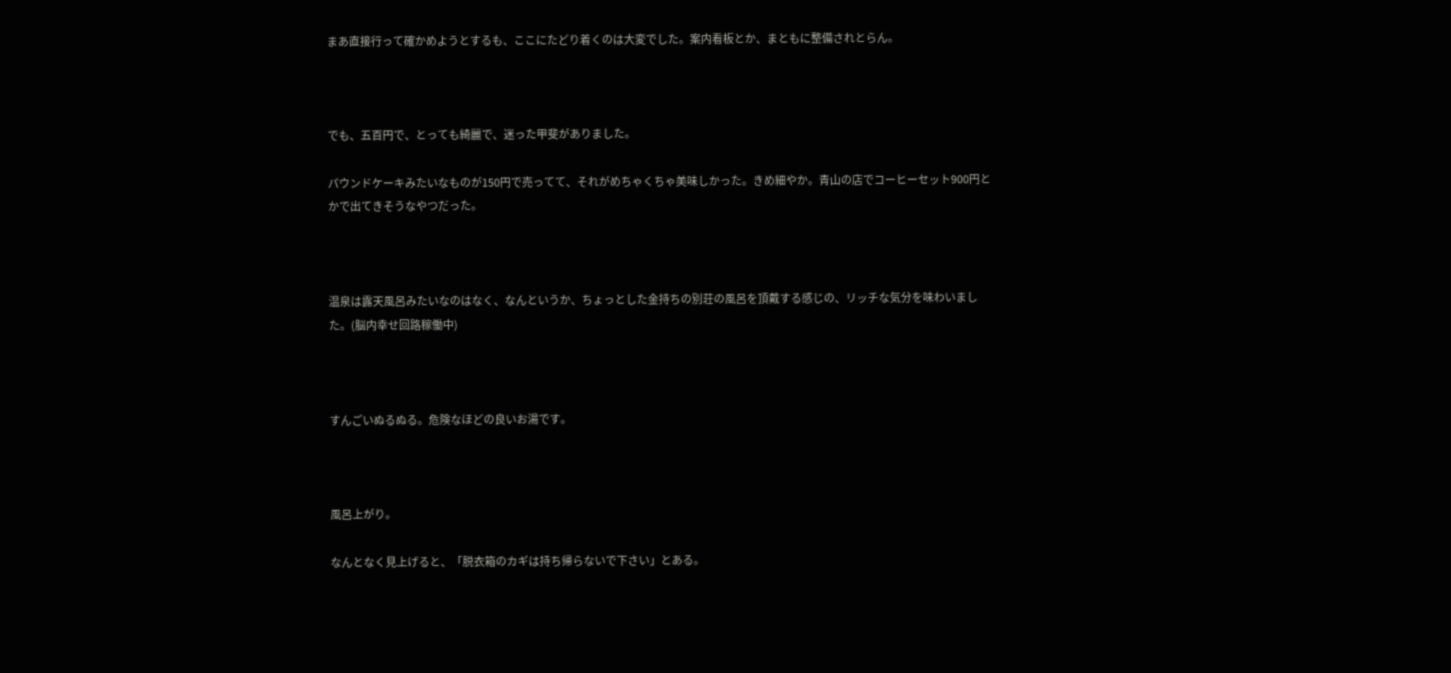まあ直接行って確かめようとするも、ここにたどり着くのは大変でした。案内看板とか、まともに整備されとらん。



でも、五百円で、とっても綺麗で、迷った甲斐がありました。

パウンドケーキみたいなものが150円で売ってて、それがめちゃくちゃ美味しかった。きめ細やか。青山の店でコーヒーセット900円とかで出てきそうなやつだった。



温泉は露天風呂みたいなのはなく、なんというか、ちょっとした金持ちの別荘の風呂を頂戴する感じの、リッチな気分を味わいました。(脳内幸せ回路稼働中)



すんごいぬるぬる。危険なほどの良いお湯です。



風呂上がり。

なんとなく見上げると、「脱衣箱のカギは持ち帰らないで下さい」とある。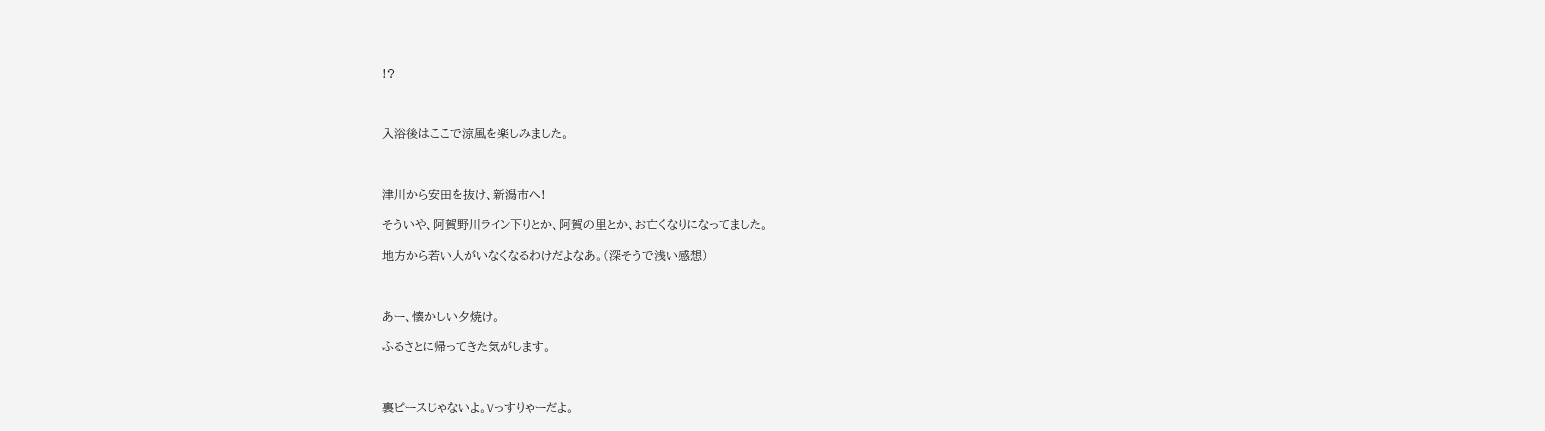!?



入浴後はここで涼風を楽しみました。



津川から安田を抜け、新潟市へ!

そういや、阿賀野川ライン下りとか、阿賀の里とか、お亡くなりになってました。

地方から若い人がいなくなるわけだよなあ。(深そうで浅い感想)



あー、懐かしい夕焼け。

ふるさとに帰ってきた気がします。



裏ピースじゃないよ。Vっすりゃーだよ。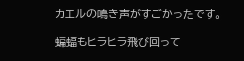カエルの鳴き声がすごかったです。

蝙蝠もヒラヒラ飛び回って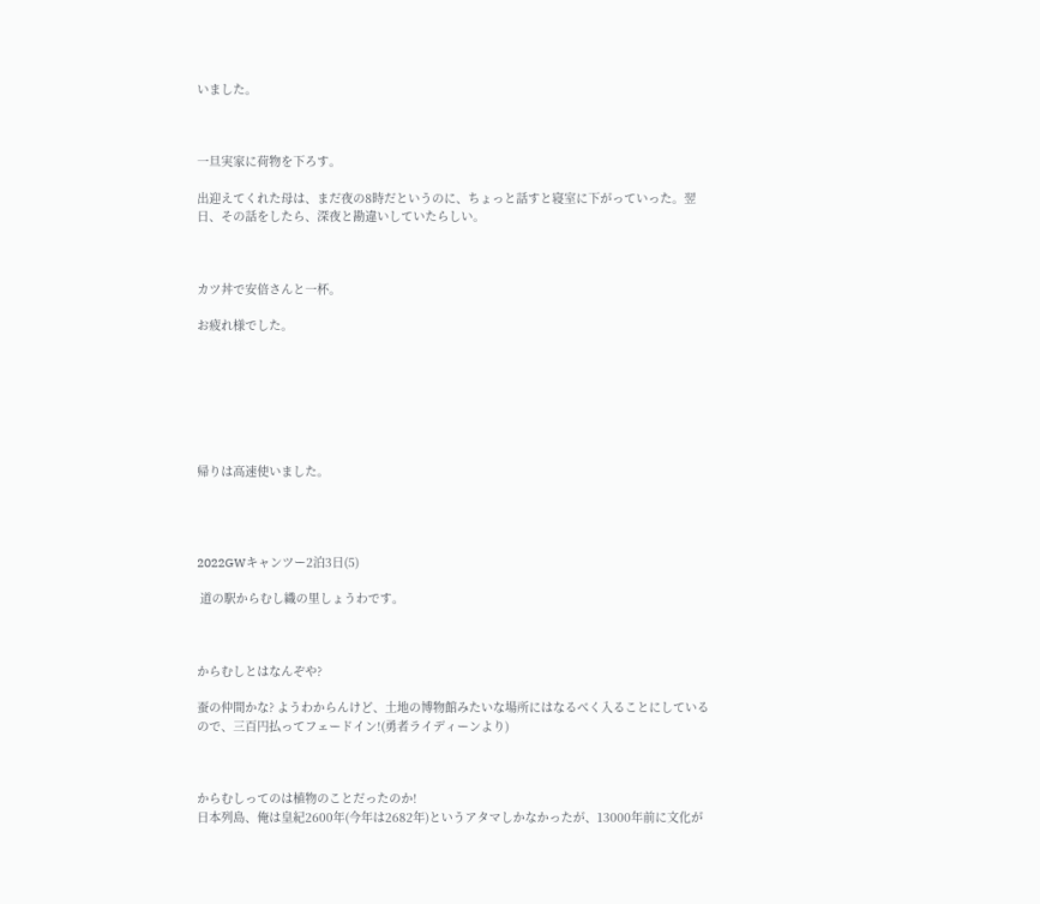いました。



一旦実家に荷物を下ろす。

出迎えてくれた母は、まだ夜の8時だというのに、ちょっと話すと寝室に下がっていった。翌日、その話をしたら、深夜と勘違いしていたらしい。



カツ丼で安倍さんと一杯。

お疲れ様でした。







帰りは高速使いました。




2022GWキャンツー2泊3日(5)

 道の駅からむし織の里しょうわです。



からむしとはなんぞや?

蚕の仲間かな? ようわからんけど、土地の博物館みたいな場所にはなるべく入ることにしているので、三百円払ってフェードイン!(勇者ライディーンより)



からむしってのは植物のことだったのか!
日本列島、俺は皇紀2600年(今年は2682年)というアタマしかなかったが、13000年前に文化が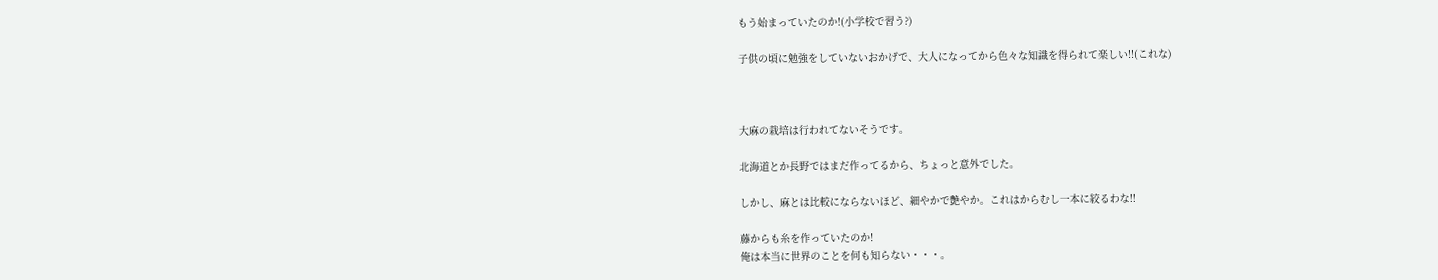もう始まっていたのか!(小学校で習う?)

子供の頃に勉強をしていないおかげで、大人になってから色々な知識を得られて楽しい!!(これな)



大麻の栽培は行われてないそうです。

北海道とか長野ではまだ作ってるから、ちょっと意外でした。

しかし、麻とは比較にならないほど、細やかで艶やか。これはからむし一本に絞るわな!!

藤からも糸を作っていたのか!
俺は本当に世界のことを何も知らない・・・。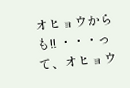オヒョウからも!! ・・・って、オヒョウ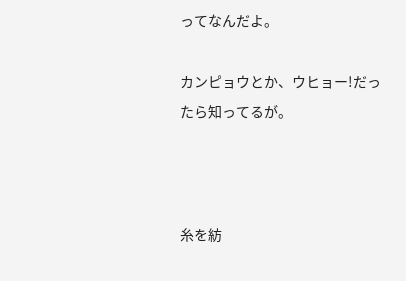ってなんだよ。

カンピョウとか、ウヒョー!だったら知ってるが。



糸を紡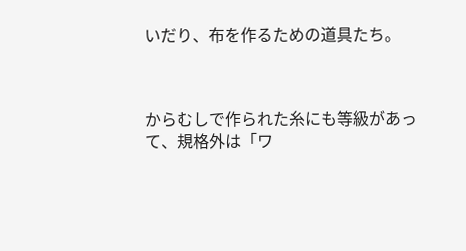いだり、布を作るための道具たち。



からむしで作られた糸にも等級があって、規格外は「ワ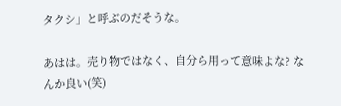タクシ」と呼ぶのだそうな。

あはは。売り物ではなく、自分ら用って意味よな? なんか良い(笑)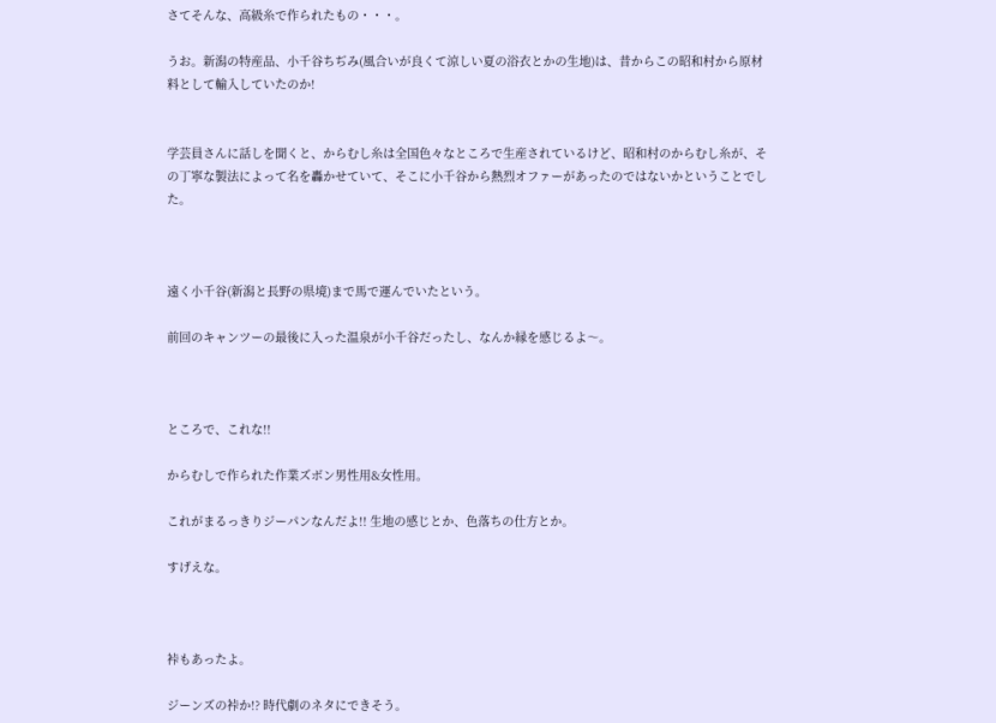さてそんな、高級糸で作られたもの・・・。

うお。新潟の特産品、小千谷ちぢみ(風合いが良くて涼しい夏の浴衣とかの生地)は、昔からこの昭和村から原材料として輸入していたのか!


学芸員さんに話しを聞くと、からむし糸は全国色々なところで生産されているけど、昭和村のからむし糸が、その丁寧な製法によって名を轟かせていて、そこに小千谷から熱烈オファーがあったのではないかということでした。



遠く小千谷(新潟と長野の県境)まで馬で運んでいたという。

前回のキャンツーの最後に入った温泉が小千谷だったし、なんか縁を感じるよ〜。



ところで、これな!!

からむしで作られた作業ズボン男性用&女性用。

これがまるっきりジーパンなんだよ!! 生地の感じとか、色落ちの仕方とか。

すげえな。



裃もあったよ。

ジーンズの裃か!? 時代劇のネタにできそう。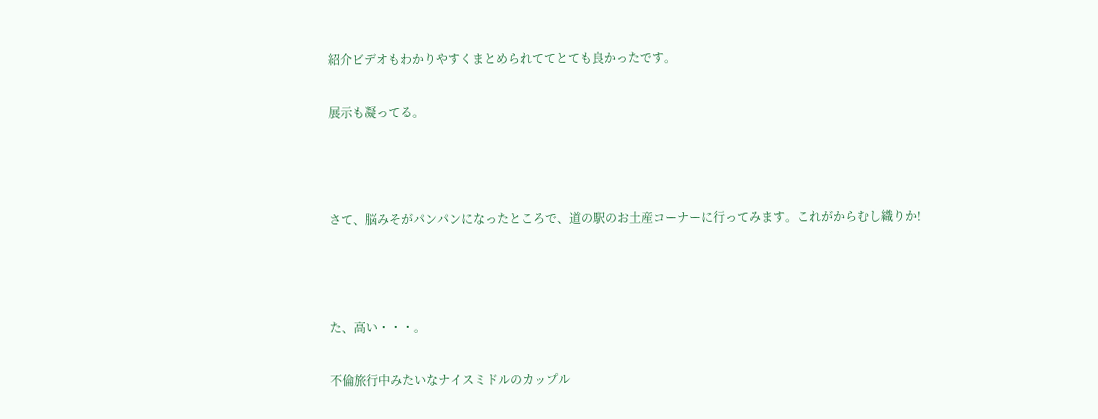紹介ビデオもわかりやすくまとめられててとても良かったです。

展示も凝ってる。



さて、脳みそがパンパンになったところで、道の駅のお土産コーナーに行ってみます。これがからむし織りか!



た、高い・・・。

不倫旅行中みたいなナイスミドルのカップル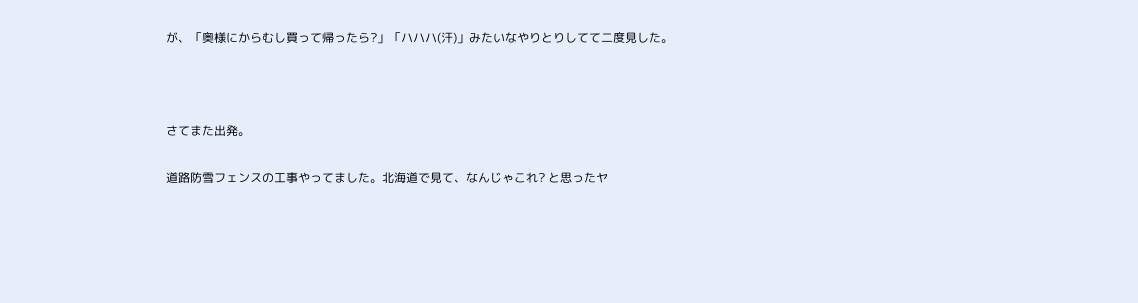が、「奥様にからむし買って帰ったら?」「ハハハ(汗)」みたいなやりとりしてて二度見した。



さてまた出発。

道路防雪フェンスの工事やってました。北海道で見て、なんじゃこれ? と思ったヤ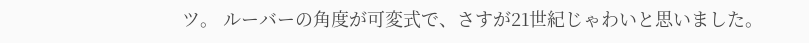ツ。 ルーバーの角度が可変式で、さすが21世紀じゃわいと思いました。